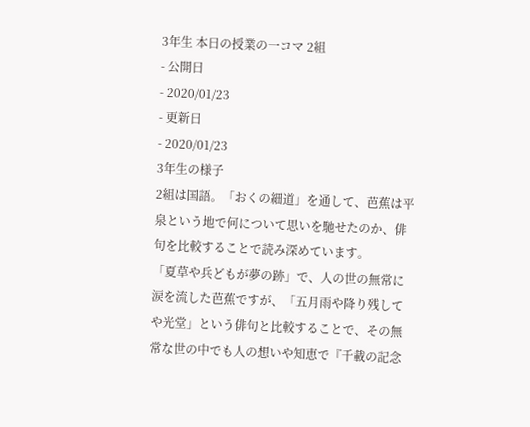3年生 本日の授業の一コマ 2組
- 公開日
- 2020/01/23
- 更新日
- 2020/01/23
3年生の様子
2組は国語。「おくの細道」を通して、芭蕉は平泉という地で何について思いを馳せたのか、俳句を比較することで読み深めています。
「夏草や兵どもが夢の跡」で、人の世の無常に涙を流した芭蕉ですが、「五月雨や降り残してや光堂」という俳句と比較することで、その無常な世の中でも人の想いや知恵で『千載の記念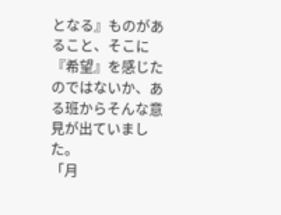となる』ものがあること、そこに『希望』を感じたのではないか、ある班からそんな意見が出ていました。
「月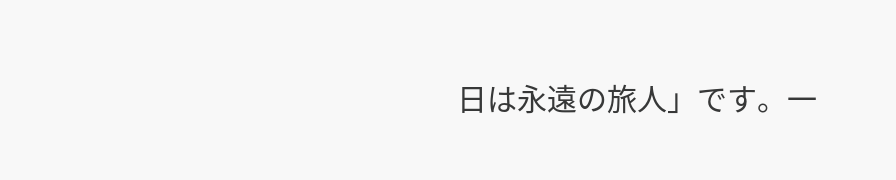日は永遠の旅人」です。一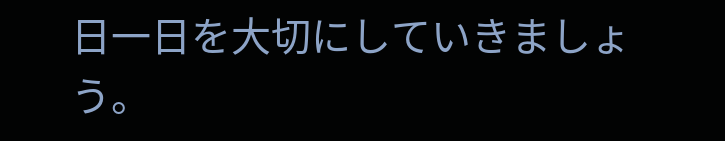日一日を大切にしていきましょう。